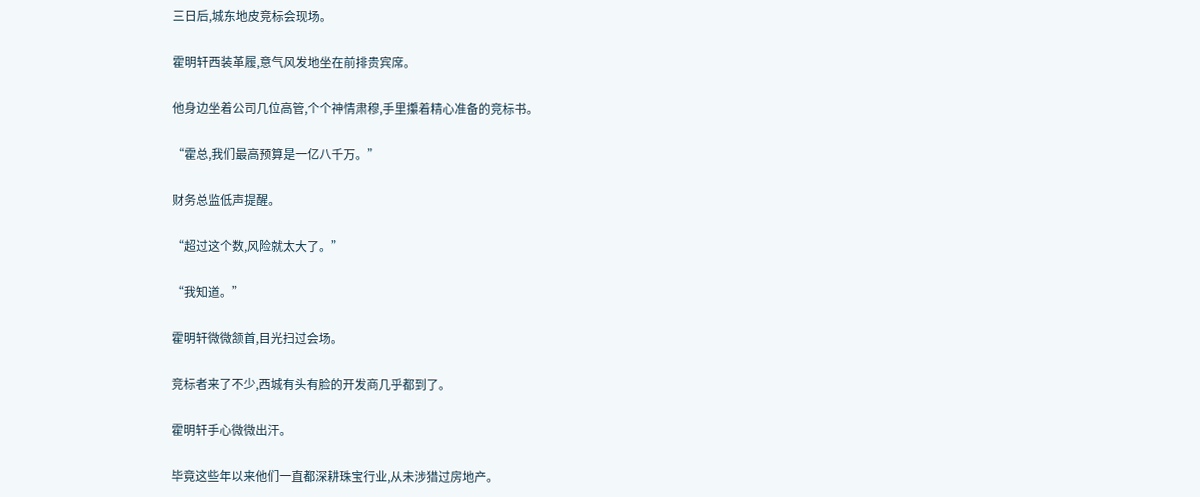三日后,城东地皮竞标会现场。

霍明轩西装革履,意气风发地坐在前排贵宾席。

他身边坐着公司几位高管,个个神情肃穆,手里攥着精心准备的竞标书。

“霍总,我们最高预算是一亿八千万。”

财务总监低声提醒。

“超过这个数,风险就太大了。”

“我知道。”

霍明轩微微颔首,目光扫过会场。

竞标者来了不少,西城有头有脸的开发商几乎都到了。

霍明轩手心微微出汗。

毕竟这些年以来他们一直都深耕珠宝行业,从未涉猎过房地产。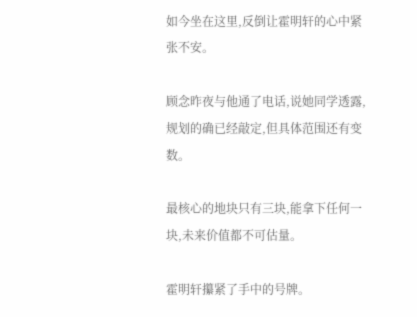如今坐在这里,反倒让霍明轩的心中紧张不安。

顾念昨夜与他通了电话,说她同学透露,规划的确已经敲定,但具体范围还有变数。

最核心的地块只有三块,能拿下任何一块,未来价值都不可估量。

霍明轩攥紧了手中的号牌。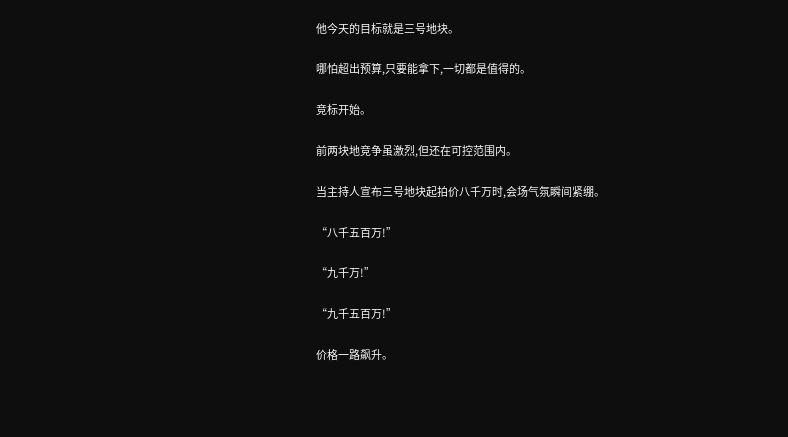他今天的目标就是三号地块。

哪怕超出预算,只要能拿下,一切都是值得的。

竞标开始。

前两块地竞争虽激烈,但还在可控范围内。

当主持人宣布三号地块起拍价八千万时,会场气氛瞬间紧绷。

“八千五百万!”

“九千万!”

“九千五百万!”

价格一路飙升。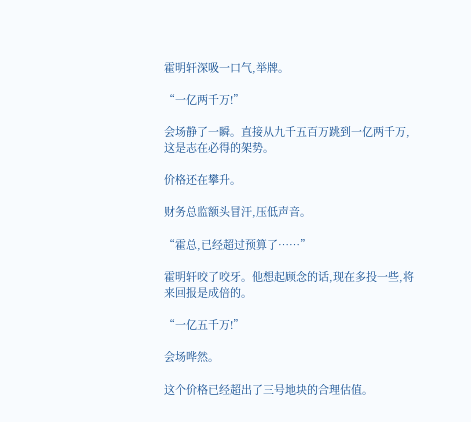霍明轩深吸一口气,举牌。

“一亿两千万!”

会场静了一瞬。直接从九千五百万跳到一亿两千万,这是志在必得的架势。

价格还在攀升。

财务总监额头冒汗,压低声音。

“霍总,已经超过预算了……”

霍明轩咬了咬牙。他想起顾念的话,现在多投一些,将来回报是成倍的。

“一亿五千万!”

会场哗然。

这个价格已经超出了三号地块的合理估值。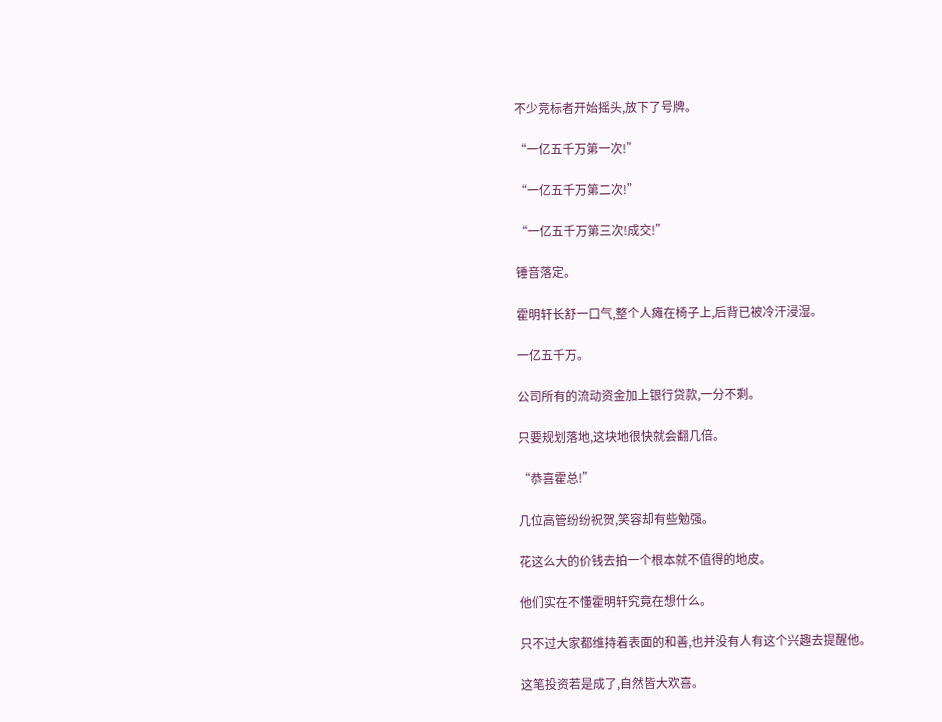不少竞标者开始摇头,放下了号牌。

“一亿五千万第一次!”

“一亿五千万第二次!”

“一亿五千万第三次!成交!”

锤音落定。

霍明轩长舒一口气,整个人瘫在椅子上,后背已被冷汗浸湿。

一亿五千万。

公司所有的流动资金加上银行贷款,一分不剩。

只要规划落地,这块地很快就会翻几倍。

“恭喜霍总!”

几位高管纷纷祝贺,笑容却有些勉强。

花这么大的价钱去拍一个根本就不值得的地皮。

他们实在不懂霍明轩究竟在想什么。

只不过大家都维持着表面的和善,也并没有人有这个兴趣去提醒他。

这笔投资若是成了,自然皆大欢喜。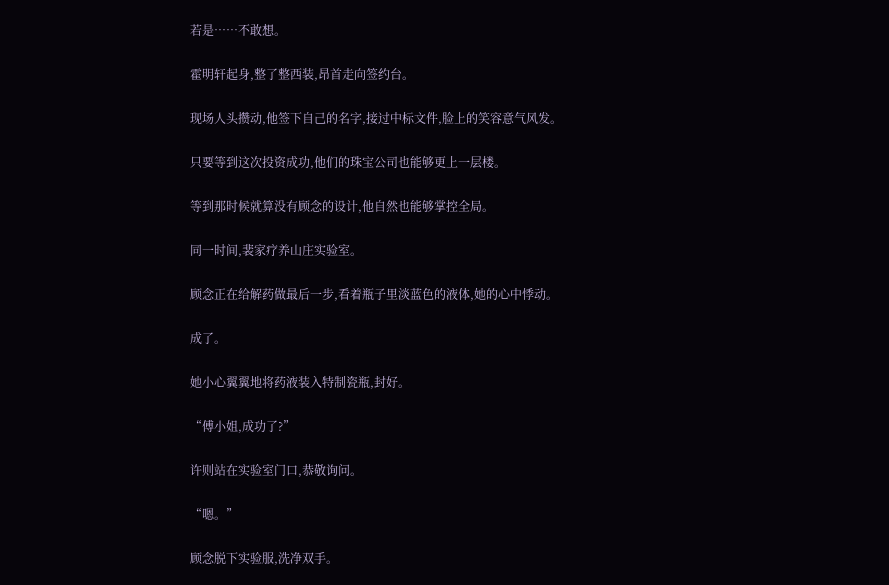若是……不敢想。

霍明轩起身,整了整西装,昂首走向签约台。

现场人头攒动,他签下自己的名字,接过中标文件,脸上的笑容意气风发。

只要等到这次投资成功,他们的珠宝公司也能够更上一层楼。

等到那时候就算没有顾念的设计,他自然也能够掌控全局。

同一时间,裴家疗养山庄实验室。

顾念正在给解药做最后一步,看着瓶子里淡蓝色的液体,她的心中悸动。

成了。

她小心翼翼地将药液装入特制瓷瓶,封好。

“傅小姐,成功了?”

许则站在实验室门口,恭敬询问。

“嗯。”

顾念脱下实验服,洗净双手。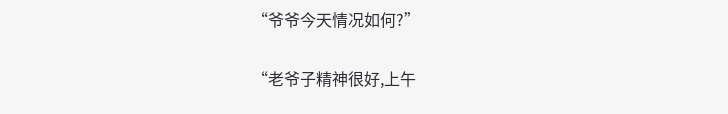“爷爷今天情况如何?”

“老爷子精神很好,上午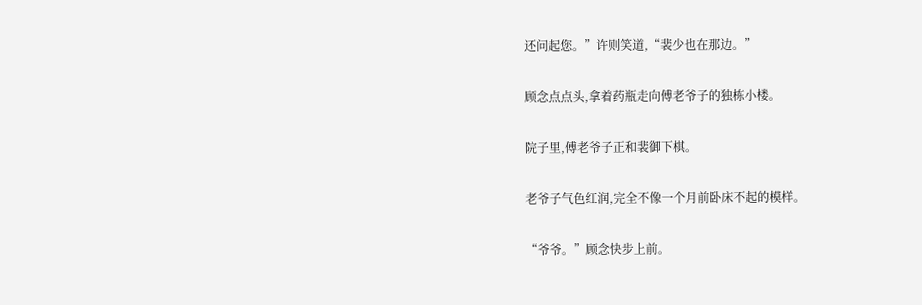还问起您。”许则笑道,“裴少也在那边。”

顾念点点头,拿着药瓶走向傅老爷子的独栋小楼。

院子里,傅老爷子正和裴御下棋。

老爷子气色红润,完全不像一个月前卧床不起的模样。

“爷爷。”顾念快步上前。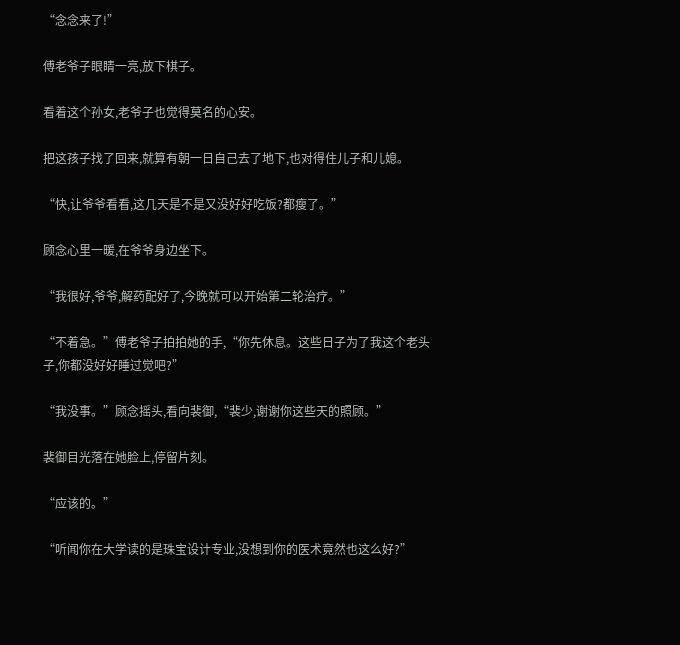“念念来了!”

傅老爷子眼睛一亮,放下棋子。

看着这个孙女,老爷子也觉得莫名的心安。

把这孩子找了回来,就算有朝一日自己去了地下,也对得住儿子和儿媳。

“快,让爷爷看看,这几天是不是又没好好吃饭?都瘦了。”

顾念心里一暖,在爷爷身边坐下。

“我很好,爷爷,解药配好了,今晚就可以开始第二轮治疗。”

“不着急。”傅老爷子拍拍她的手,“你先休息。这些日子为了我这个老头子,你都没好好睡过觉吧?”

“我没事。”顾念摇头,看向裴御,“裴少,谢谢你这些天的照顾。”

裴御目光落在她脸上,停留片刻。

“应该的。”

“听闻你在大学读的是珠宝设计专业,没想到你的医术竟然也这么好?”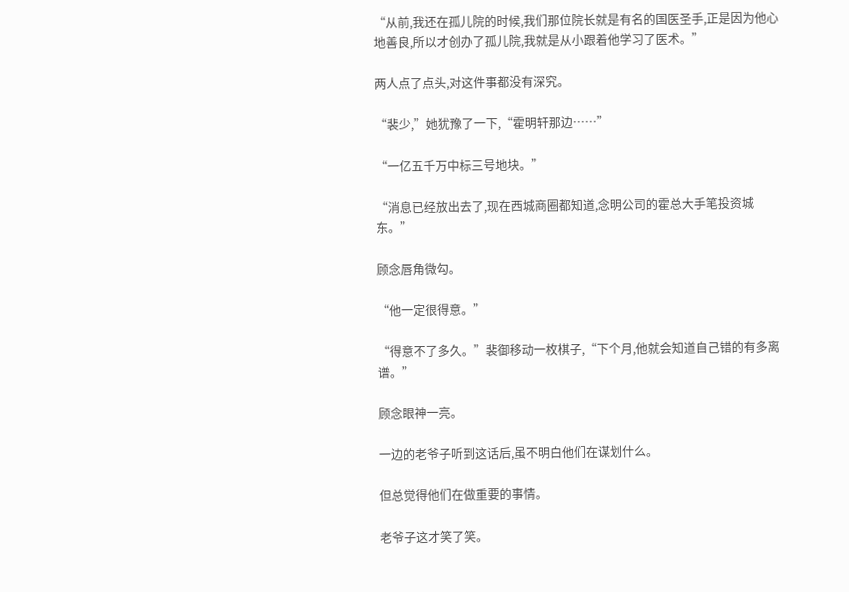“从前,我还在孤儿院的时候,我们那位院长就是有名的国医圣手,正是因为他心地善良,所以才创办了孤儿院,我就是从小跟着他学习了医术。”

两人点了点头,对这件事都没有深究。

“裴少,”她犹豫了一下,“霍明轩那边……”

“一亿五千万中标三号地块。”

“消息已经放出去了,现在西城商圈都知道,念明公司的霍总大手笔投资城东。”

顾念唇角微勾。

“他一定很得意。”

“得意不了多久。”裴御移动一枚棋子,“下个月,他就会知道自己错的有多离谱。”

顾念眼神一亮。

一边的老爷子听到这话后,虽不明白他们在谋划什么。

但总觉得他们在做重要的事情。

老爷子这才笑了笑。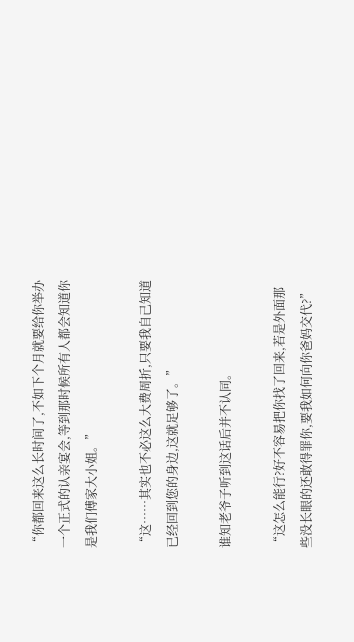“你都回来这么长时间了,不如下个月就要给你举办一个正式的认亲宴会,等到那时候所有人都会知道你是我们傅家大小姐。”

“这……其实也不必这么大费周折,只要我自己知道已经回到您的身边,这就足够了。”

谁知老爷子听到这话后并不认同。

“这怎么能行?好不容易把你找了回来,若是外面那些没长眼的还敢得罪你,要我如何向你爸妈交代?”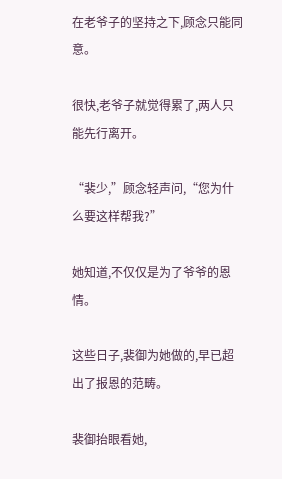在老爷子的坚持之下,顾念只能同意。

很快,老爷子就觉得累了,两人只能先行离开。

“裴少,”顾念轻声问,“您为什么要这样帮我?”

她知道,不仅仅是为了爷爷的恩情。

这些日子,裴御为她做的,早已超出了报恩的范畴。

裴御抬眼看她,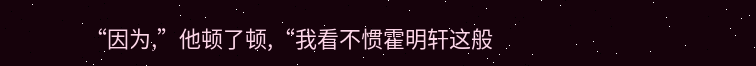“因为,”他顿了顿,“我看不惯霍明轩这般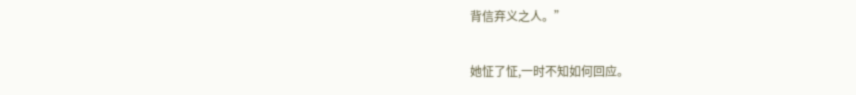背信弃义之人。”

她怔了怔,一时不知如何回应。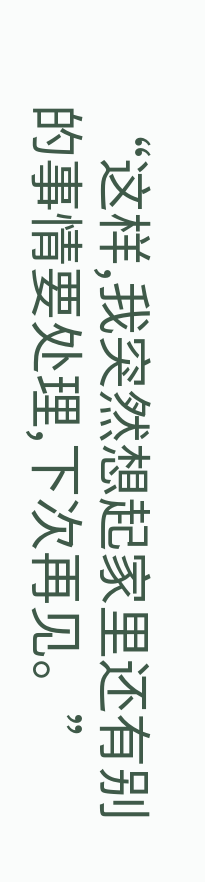“这样,我突然想起家里还有别的事情要处理,下次再见。”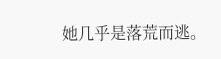她几乎是落荒而逃。